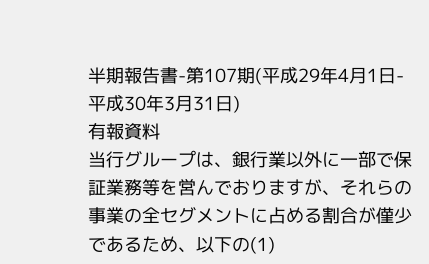半期報告書-第107期(平成29年4月1日-平成30年3月31日)
有報資料
当行グループは、銀行業以外に一部で保証業務等を営んでおりますが、それらの事業の全セグメントに占める割合が僅少であるため、以下の(1)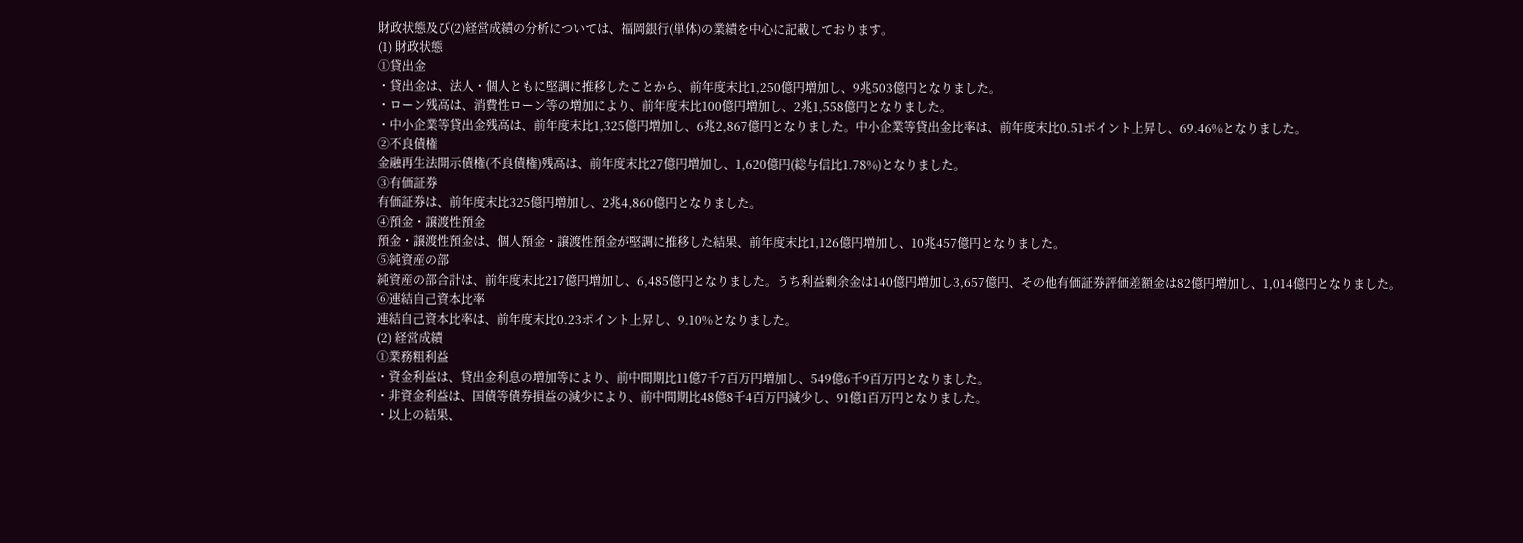財政状態及び(2)経営成績の分析については、福岡銀行(単体)の業績を中心に記載しております。
(1) 財政状態
①貸出金
・貸出金は、法人・個人ともに堅調に推移したことから、前年度末比1,250億円増加し、9兆503億円となりました。
・ローン残高は、消費性ローン等の増加により、前年度末比100億円増加し、2兆1,558億円となりました。
・中小企業等貸出金残高は、前年度末比1,325億円増加し、6兆2,867億円となりました。中小企業等貸出金比率は、前年度末比0.51ポイント上昇し、69.46%となりました。
②不良債権
金融再生法開示債権(不良債権)残高は、前年度末比27億円増加し、1,620億円(総与信比1.78%)となりました。
③有価証券
有価証券は、前年度末比325億円増加し、2兆4,860億円となりました。
④預金・譲渡性預金
預金・譲渡性預金は、個人預金・譲渡性預金が堅調に推移した結果、前年度末比1,126億円増加し、10兆457億円となりました。
⑤純資産の部
純資産の部合計は、前年度末比217億円増加し、6,485億円となりました。うち利益剰余金は140億円増加し3,657億円、その他有価証券評価差額金は82億円増加し、1,014億円となりました。
⑥連結自己資本比率
連結自己資本比率は、前年度末比0.23ポイント上昇し、9.10%となりました。
(2) 経営成績
①業務粗利益
・資金利益は、貸出金利息の増加等により、前中間期比11億7千7百万円増加し、549億6千9百万円となりました。
・非資金利益は、国債等債券損益の減少により、前中間期比48億8千4百万円減少し、91億1百万円となりました。
・以上の結果、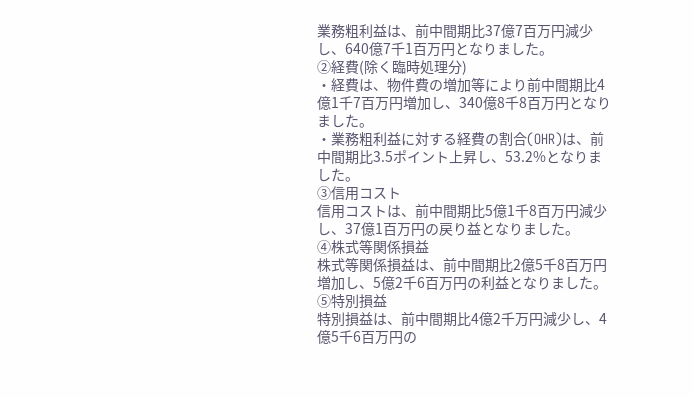業務粗利益は、前中間期比37億7百万円減少し、640億7千1百万円となりました。
②経費(除く臨時処理分)
・経費は、物件費の増加等により前中間期比4億1千7百万円増加し、340億8千8百万円となりました。
・業務粗利益に対する経費の割合(OHR)は、前中間期比3.5ポイント上昇し、53.2%となりました。
③信用コスト
信用コストは、前中間期比5億1千8百万円減少し、37億1百万円の戻り益となりました。
④株式等関係損益
株式等関係損益は、前中間期比2億5千8百万円増加し、5億2千6百万円の利益となりました。
⑤特別損益
特別損益は、前中間期比4億2千万円減少し、4億5千6百万円の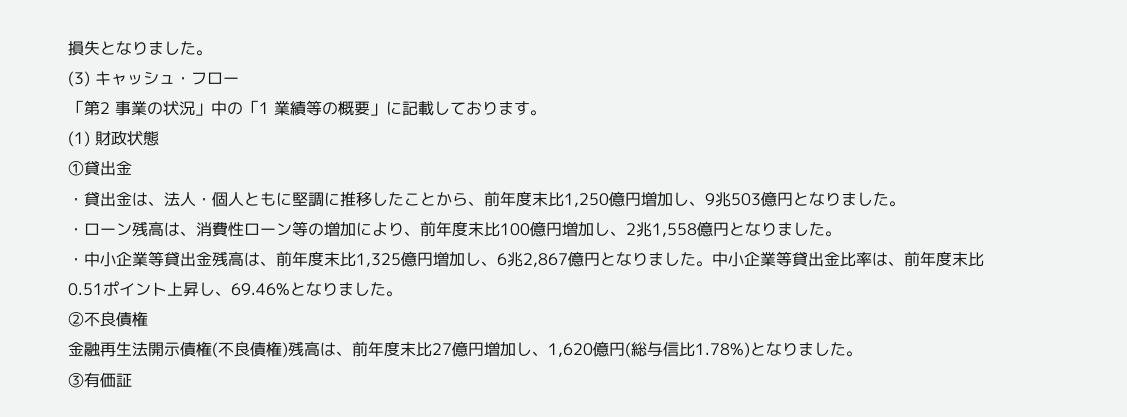損失となりました。
(3) キャッシュ・フロー
「第2 事業の状況」中の「1 業績等の概要」に記載しております。
(1) 財政状態
①貸出金
・貸出金は、法人・個人ともに堅調に推移したことから、前年度末比1,250億円増加し、9兆503億円となりました。
・ローン残高は、消費性ローン等の増加により、前年度末比100億円増加し、2兆1,558億円となりました。
・中小企業等貸出金残高は、前年度末比1,325億円増加し、6兆2,867億円となりました。中小企業等貸出金比率は、前年度末比0.51ポイント上昇し、69.46%となりました。
②不良債権
金融再生法開示債権(不良債権)残高は、前年度末比27億円増加し、1,620億円(総与信比1.78%)となりました。
③有価証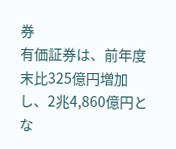券
有価証券は、前年度末比325億円増加し、2兆4,860億円とな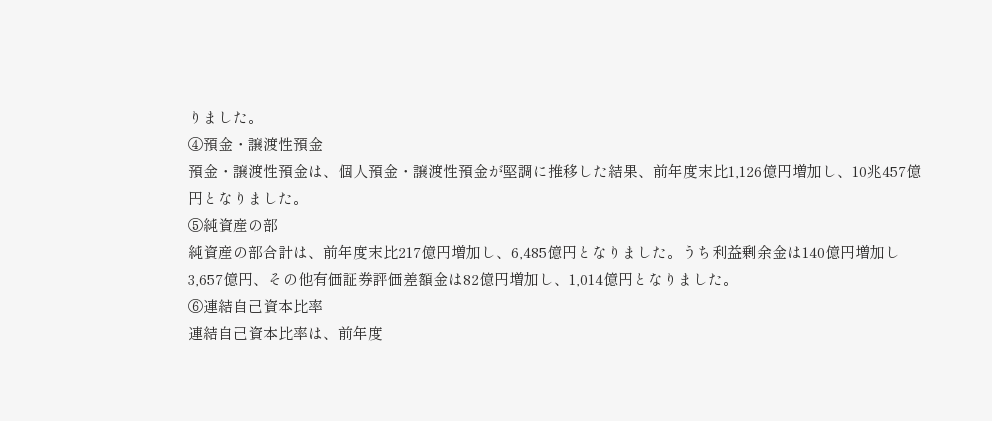りました。
④預金・譲渡性預金
預金・譲渡性預金は、個人預金・譲渡性預金が堅調に推移した結果、前年度末比1,126億円増加し、10兆457億円となりました。
⑤純資産の部
純資産の部合計は、前年度末比217億円増加し、6,485億円となりました。うち利益剰余金は140億円増加し3,657億円、その他有価証券評価差額金は82億円増加し、1,014億円となりました。
⑥連結自己資本比率
連結自己資本比率は、前年度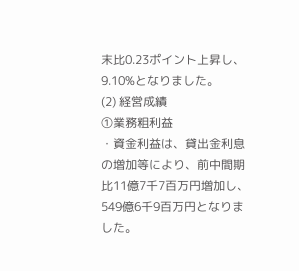末比0.23ポイント上昇し、9.10%となりました。
(2) 経営成績
①業務粗利益
・資金利益は、貸出金利息の増加等により、前中間期比11億7千7百万円増加し、549億6千9百万円となりました。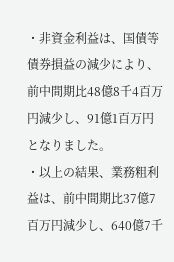・非資金利益は、国債等債券損益の減少により、前中間期比48億8千4百万円減少し、91億1百万円となりました。
・以上の結果、業務粗利益は、前中間期比37億7百万円減少し、640億7千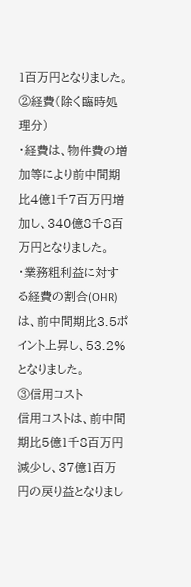1百万円となりました。
②経費(除く臨時処理分)
・経費は、物件費の増加等により前中間期比4億1千7百万円増加し、340億8千8百万円となりました。
・業務粗利益に対する経費の割合(OHR)は、前中間期比3.5ポイント上昇し、53.2%となりました。
③信用コスト
信用コストは、前中間期比5億1千8百万円減少し、37億1百万円の戻り益となりまし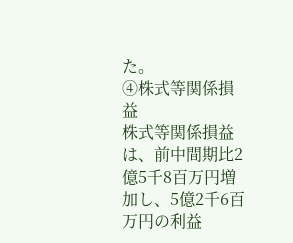た。
④株式等関係損益
株式等関係損益は、前中間期比2億5千8百万円増加し、5億2千6百万円の利益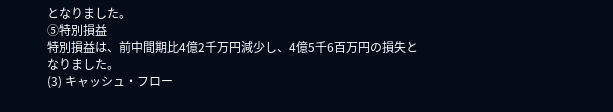となりました。
⑤特別損益
特別損益は、前中間期比4億2千万円減少し、4億5千6百万円の損失となりました。
(3) キャッシュ・フロー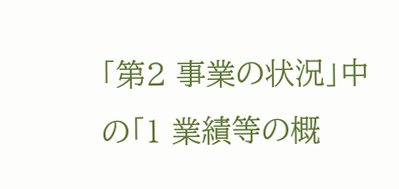「第2 事業の状況」中の「1 業績等の概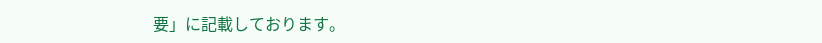要」に記載しております。